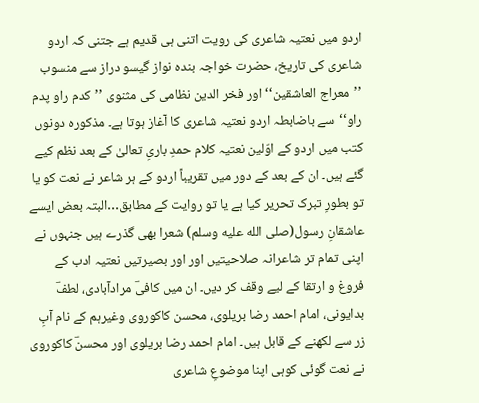اردو میں نعتیہ شاعری کی رویت اتنی ہی قدیم ہے جتنی کہ اردو شاعری کی تاریخ، حضرت خواجہ بندہ نواز گیسو دراز سے منسوب ’’معراج العاشقین‘‘ اور فخر الدین نظامی کی مثنوی ’’کدم راو پدم راو‘‘سے باضابطہ اردو نعتیہ شاعری کا آغاز ہوتا ہے۔ مذکورہ دونوں کتب میں اردو کے اوّلین نعتیہ کلام حمدِ باریِ تعالیٰ کے بعد نظم کیے گئے ہیں۔ ان کے بعد کے دور میں تقریباً اردو کے ہر شاعر نے نعت کو یا تو بطورِ تبرک تحریر کیا ہے یا تو روایت کے مطابق…البتہ بعض ایسے عاشقانِ رسول(صلى الله عليه وسلم) شعرا بھی گذرے ہیں جنہوں نے اپنی تمام تر شاعرانہ صلاحیتیں اور اور بصیرتیں نعتیہ ادب کے فروغ و ارتقا کے لیے وقف کر دیں۔ ان میں کافیؔ مرادآبادی، لطفؔ بدایونی، امام احمد رضا بریلوی، محسن کاکوروی وغیرہم کے نام آبِ زر سے لکھنے کے قابل ہیں۔ امام احمد رضا بریلوی اور محسنؔ کاکوروی نے نعت گوئی کوہی اپنا موضوعِ شاعری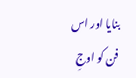بنایا اور اس فن کو اوجِ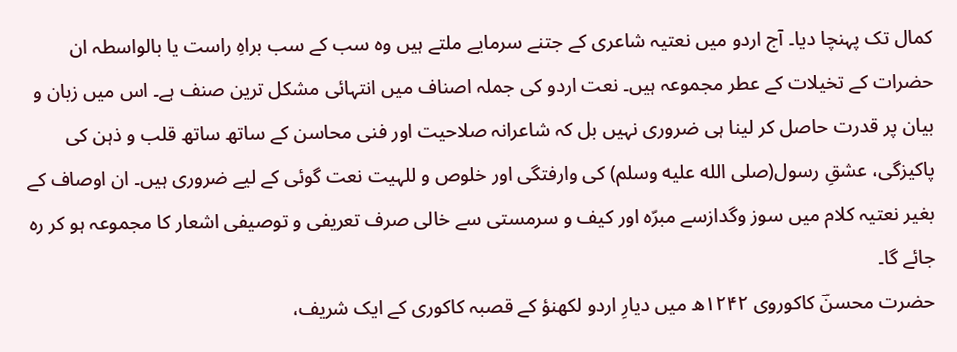کمال تک پہنچا دیا۔ آج اردو میں نعتیہ شاعری کے جتنے سرمایے ملتے ہیں وہ سب کے سب براہِ راست یا بالواسطہ ان حضرات کے تخیلات کے عطر مجموعہ ہیں۔ نعت اردو کی جملہ اصناف میں انتہائی مشکل ترین صنف ہے۔ اس میں زبان و بیان پر قدرت حاصل کر لینا ہی ضروری نہیں بل کہ شاعرانہ صلاحیت اور فنی محاسن کے ساتھ ساتھ قلب و ذہن کی پاکیزگی، عشقِ رسول(صلى الله عليه وسلم) کی وارفتگی اور خلوص و للہیت نعت گوئی کے لیے ضروری ہیں۔ ان اوصاف کے بغیر نعتیہ کلام میں سوز وگدازسے مبرّہ اور کیف و سرمستی سے خالی صرف تعریفی و توصیفی اشعار کا مجموعہ ہو کر رہ جائے گا۔
حضرت محسنؔ کاکوروی ۱۲۴۲ھ میں دیارِ اردو لکھنؤ کے قصبہ کاکوری کے ایک شریف،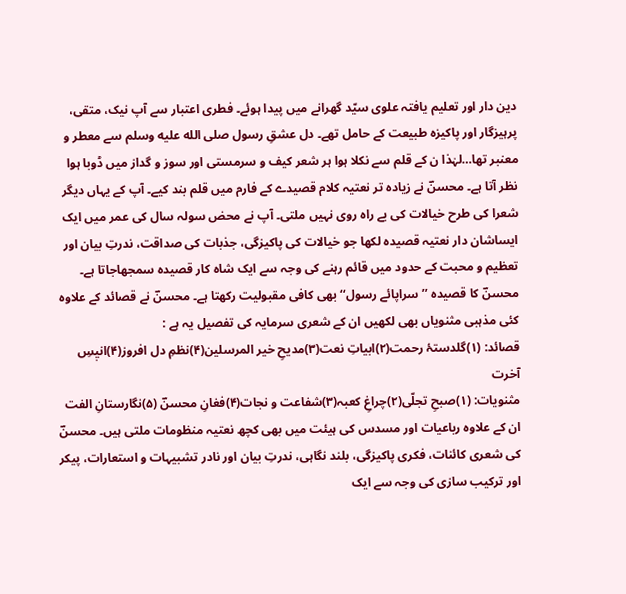دین دار اور تعلیم یافتہ علوی سیّد گھرانے میں پیدا ہوئے۔ فطری اعتبار سے آپ نیک، متقی، پرہیزگار اور پاکیزہ طبیعت کے حامل تھے۔ دل عشقِ رسول صلى الله عليه وسلم سے معطر و معنبر تھا…لہٰذا ن کے قلم سے نکلا ہوا ہر شعر کیف و سرمستی اور سوز و گداز میں ڈوبا ہوا نظر آتا ہے۔ محسنؔ نے زیادہ تر نعتیہ کلام قصیدے کے فارم میں قلم بند کیے۔ آپ کے یہاں دیگر شعرا کی طرح خیالات کی بے راہ روی نہیں ملتی۔ آپ نے محض سولہ سال کی عمر میں ایک ایساشان دار نعتیہ قصیدہ لکھا جو خیالات کی پاکیزگی، جذبات کی صداقت، ندرتِ بیان اور تعظیم و محبت کے حدود میں قائم رہنے کی وجہ سے ایک شاہ کار قصیدہ سمجھاجاتا ہے۔ محسنؔ کا قصیدہ ’’سراپائے رسول‘‘بھی کافی مقبولیت رکھتا ہے۔ محسنؔ نے قصائد کے علاوہ کئی مذہبی مثنویاں بھی لکھیں ان کے شعری سرمایہ کی تفصیل یہ ہے :
قصائد: (۱)گلدستۂ رحمت(۲)ابیاتِ نعت(۳)مدیحِ خیر المرسلین(۴)نظمِ دل افروز(۴)انیٖسِ آخرت
مثنویات: (۱)صبحِ تجلّی(۲)چراغِ کعبہ(۳)شفاعت و نجات(۴)فغانِ محسنؔ (۵)نگارستانِ الفت
ان کے علاوہ رباعیات اور مسدس کی ہیئت میں بھی کچھ نعتیہ منظومات ملتی ہیں۔ محسنؔ کی شعری کائنات، فکری پاکیزگی، بلند نگاہی، ندرتِ بیان اور نادر تشبیہات و استعارات، پیکر اور ترکیب سازی کی وجہ سے ایک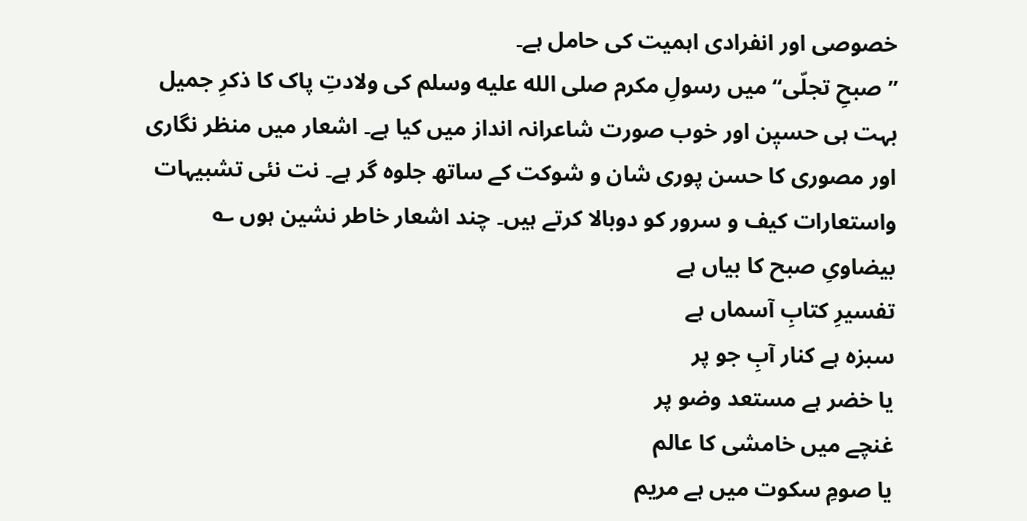خصوصی اور انفرادی اہمیت کی حامل ہے۔
’’صبحِ تجلّی‘‘ میں رسولِ مکرم صلى الله عليه وسلم کی ولادتِ پاک کا ذکرِ جمیل بہت ہی حسیٖن اور خوب صورت شاعرانہ انداز میں کیا ہے۔ اشعار میں منظر نگاری اور مصوری کا حسن پوری شان و شوکت کے ساتھ جلوہ گر ہے۔ نت نئی تشبیہات واستعارات کیف و سرور کو دوبالا کرتے ہیں۔ چند اشعار خاطر نشین ہوں ؎
بیضاویِ صبح کا بیاں ہے
تفسیرِ کتابِ آسماں ہے
سبزہ ہے کنار آبِ جو پر
یا خضر ہے مستعد وضو پر
غنچے میں خامشی کا عالم
یا صومِ سکوت میں ہے مریم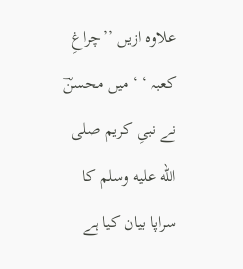علاوہ ازیں ’’چراغِ کعبہ ‘ ‘ میں محسنؔ نے نبیِ کریم صلى الله عليه وسلم کا سراپا بیان کیا ہے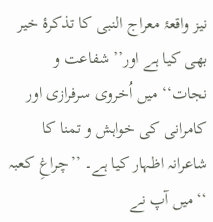نیز واقعۂ معراج النبی کا تذکرۂ خیر بھی کیا ہے اور’’ شفاعت و نجات‘‘ میں اُخروی سرفرازی اور کامرانی کی خواہش و تمنا کا شاعرانہ اظہار کیا ہے۔ ’’چراغِ کعبہ ‘‘میں آپ نے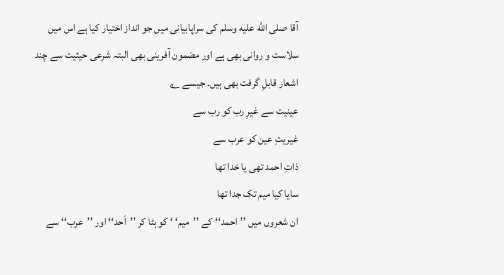آقا صلى الله عليه وسلم کی سراپابیانی میں جو انداز اختیار کیا ہے اس میں سلاست و روانی بھی ہے اور مضمون آفرینی بھی البتہ شرعی حیثیت سے چند اشعار قابلِ گرفت بھی ہیں۔ جیسے ؎
عینیت سے غیرِ رب کو رب سے
غیریتِ عین کو عرب سے
ذاتِ احمد تھی یا خدا تھا
سایا کیا میم تک جدا تھا
ان شعروں میں ’’احمد‘‘ کے ’’میم‘ ‘ کو ہٹا کر ’’اَحد‘‘ اور ’’عرب‘‘ سے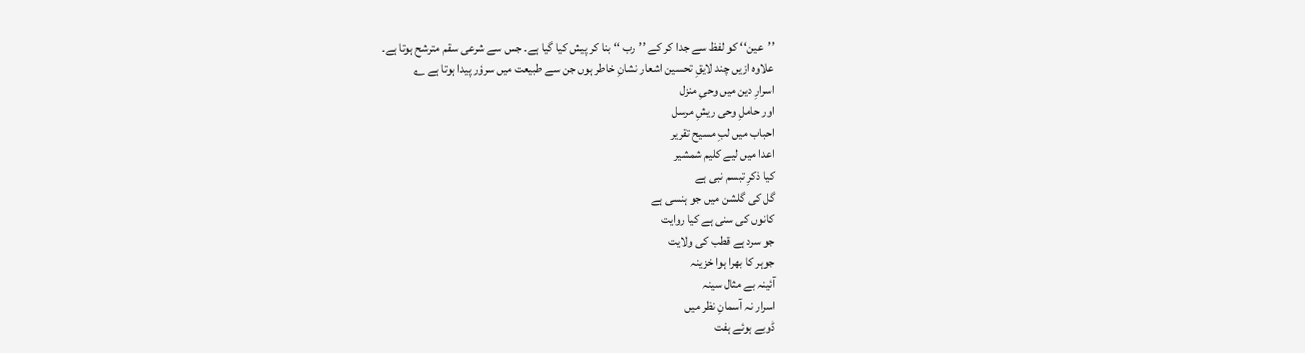’’عین‘‘ کو لفظ سے جدا کر کے ’’رب ‘‘ بنا کر پیش کیا گیا ہے۔ جس سے شرعی سقم مترشح ہوتا ہے۔
علاوہ ازیں چند لایقِ تحسین اشعار نشانِ خاطر ہوں جن سے طبیعت میں سروٗر پیدا ہوتا ہے ؎
اسرارِ دین میں وحیِ منزل
اور حاملِ وحی ریشِ مرسل
احباب میں لبِ مسیح تقریر
اعدا میں لیے کلیم شمشیر
کیا ذکرِ تبسم نبی ہے
گل کی گلشن میں جو ہنسی ہے
کانوں کی سنی ہے کیا روایت
جو سرد ہے قطب کی ولایت
جوہر کا بھرا ہوا خزینہ
آئینہ بے مثال سینہ
اسرار نہ آسمانِ نظر میں
ڈوبے ہوئے ہفت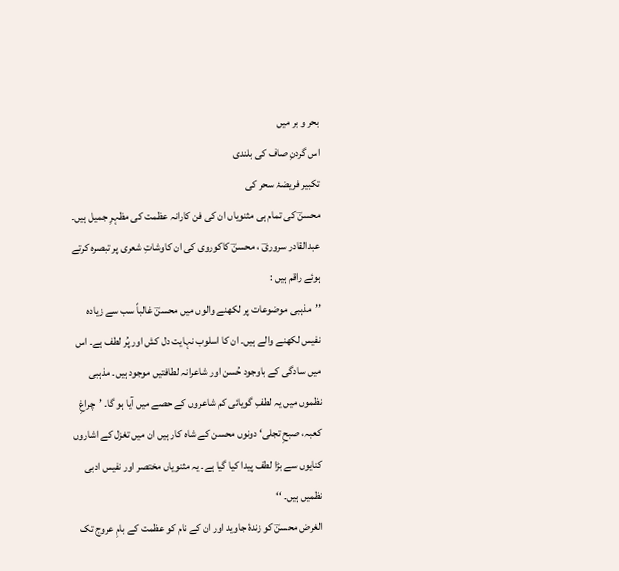بحر و بر میں
اس گردنِ صاف کی بلندی
تکبیر فریضۂ سحر کی
محسنؔ کی تمام ہی مثنویاں ان کی فن کارانہ عظمت کی مظہرِ جمیل ہیں۔ عبدالقادر سروریؔ ، محسنؔ کاکوروی کی ان کاوشاتِ شعری پر تبصرہ کرتے ہوئے راقم ہیں :
’’مذہبی موضوعات پر لکھنے والوں میں محسنؔ غالباً سب سے زیادہ نفیس لکھنے والے ہیں۔ ان کا اسلوب نہایت دل کش اور پُر لطف ہے۔ اس میں سادگی کے باوجود حُسن اور شاعرانہ لطافتیں موجود ہیں۔ مذہبی نظموں میں یہ لطفِ گویائی کم شاعروں کے حصے میں آیا ہو گا۔ ’چراغِ کعبہ، صبحِ تجلی‘ دونوں محسن کے شاہ کار ہیں ان میں تغزل کے اشاروں کنایوں سے بڑا لطف پیدا کیا گیا ہے۔ یہ مثنویاں مختصر اور نفیس ادبی نظمیں ہیں۔ ‘‘
الغرض محسنؔ کو زندۂ جاوید اور ان کے نام کو عظمت کے بامِ عروج تک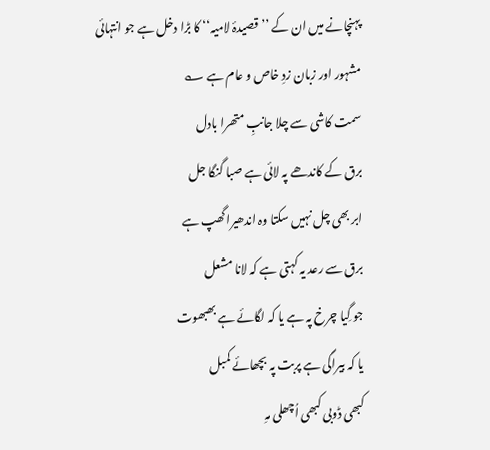پہنچانے میں ان کے ’’قصیدۂ لامیہ‘‘ کا بڑا دخل ہے جو انتہائی مشہور اور زبان زدِ خاص و عام ہے ؎
سمت کاشی سے چلا جانبِ متھرا بادل
برق کے کاندھے پہ لائی ہے صبا گنگا جل
ابر بھی چل نہیں سکتا وہ اندھیرا گھپ ہے
برق سے رعد یہ کہتی ہے کہ لانا مشعل
جو گِیا چرخ پہ ہے یا کہ لگائے ہے بھبھوت
یا کہ بیراگی ہے پربت پہ بچھائے کمبل
کبھی ڈوبی کبھی اُچھلی مہِ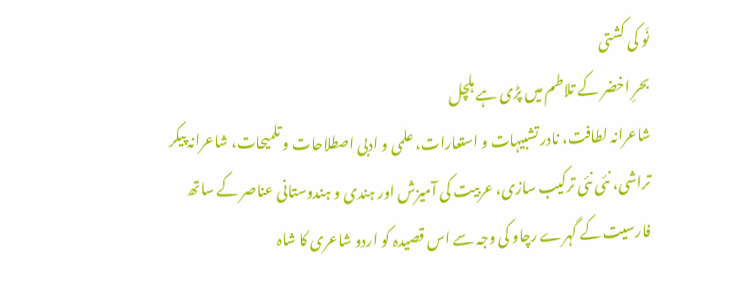نَو کی کشتی
بحرِ اخضر کے تلاطم میں پڑی ہے ہلچل
شاعرانہ لطافت، نادر تشبیہات و استعارات، علمی و ادبی اصطلاحات و تلمیحات، شاعرانہ پیکر تراشی، نئی نئی ترکیب سازی، عربیت کی آمیزش اور ہندی و ہندوستانی عناصر کے ساتھ فارسیت کے گہرے رچاو کی وجہ سے اس قصیدہ کو اردو شاعری کا شاہ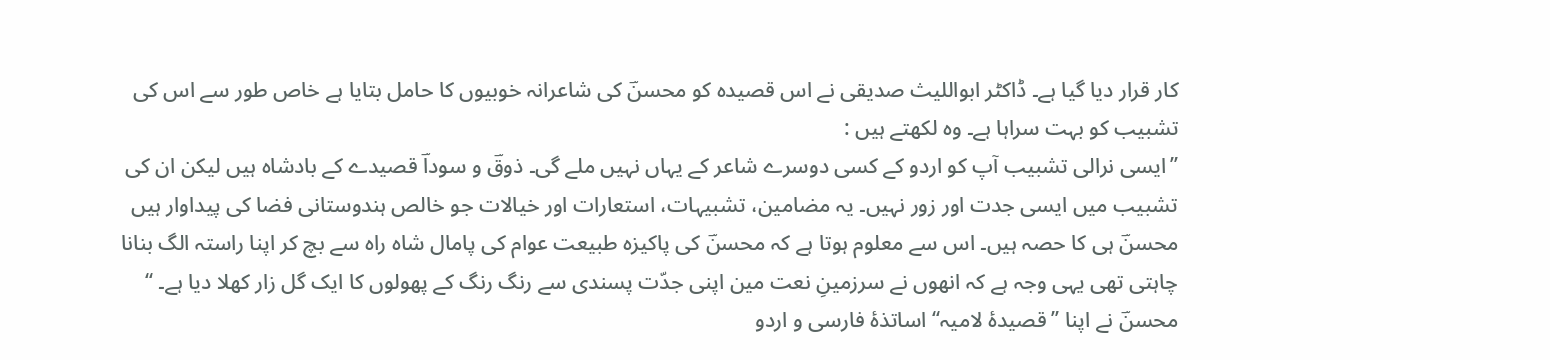کار قرار دیا گیا ہے۔ ڈاکٹر ابواللیث صدیقی نے اس قصیدہ کو محسنؔ کی شاعرانہ خوبیوں کا حامل بتایا ہے خاص طور سے اس کی تشبیب کو بہت سراہا ہے۔ وہ لکھتے ہیں :
’’ایسی نرالی تشبیب آپ کو اردو کے کسی دوسرے شاعر کے یہاں نہیں ملے گی۔ ذوقؔ و سوداؔ قصیدے کے بادشاہ ہیں لیکن ان کی تشبیب میں ایسی جدت اور زور نہیں۔ یہ مضامین، تشبیہات، استعارات اور خیالات جو خالص ہندوستانی فضا کی پیداوار ہیں محسنؔ ہی کا حصہ ہیں۔ اس سے معلوم ہوتا ہے کہ محسنؔ کی پاکیزہ طبیعت عوام کی پامال شاہ راہ سے بچ کر اپنا راستہ الگ بنانا چاہتی تھی یہی وجہ ہے کہ انھوں نے سرزمینِ نعت مین اپنی جدّت پسندی سے رنگ رنگ کے پھولوں کا ایک گل زار کھلا دیا ہے۔ ‘‘
محسنؔ نے اپنا ’’قصیدۂ لامیہ‘‘ اساتذۂ فارسی و اردو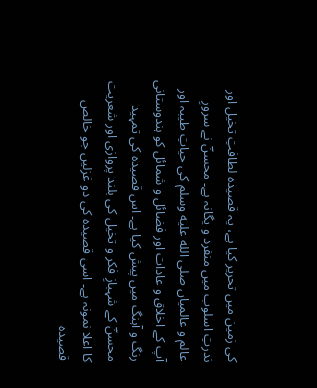کی زمین میں تحریر کیا ہے، یہ قصیدہ لطافتِ تخیل اور ندرتِ اسلوب میں منفرد و یگانہ ہے۔ محسنؔ نے سرورِ عالم و عالمیاں صلى الله عليه وسلم کی حیاتِ طیبہ اور آپ کے اخلاق و عادات اور فضائل و شمائل کو ہندوستانی رنگ و آہنگ میں پیش کیا ہے۔ اس قصیدہ کی تمہید محسنؔ کے شہبازِ فکر و تخیل کی بلند پروازی اور شعریت کا اعلا نمونہ ہے۔ اسی قصیدہ کی دو غزلیں جو خالص قصیدہ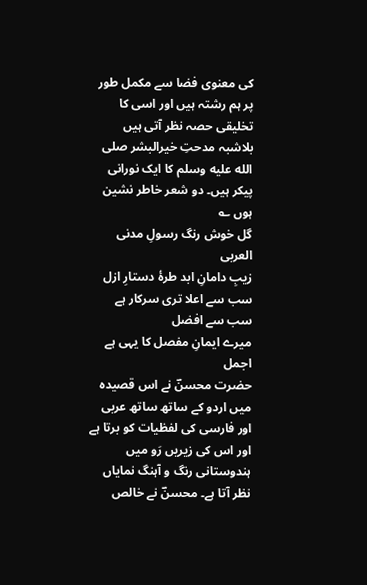کی معنوی فضا سے مکمل طور پر ہم رشتہ ہیں اور اسی کا تخلیقی حصہ نظر آتی ہیں بلاشبہ مدحتِ خیرالبشر صلى الله عليه وسلم کا ایک نورانی پیکر ہیں۔ دو شعر خاطر نشین ہوں ؎
گل خوش رنگ رسولِ مدنی العربی
زیبِ دامانِ ابد طرۂ دستارِ ازل
سب سے اعلا تری سرکار ہے سب سے افضل
میرے ایمانِ مفصل کا یہی ہے اجمل
حضرت محسنؔ نے اس قصیدہ میں اردو کے ساتھ ساتھ عربی اور فارسی کی لفظیات کو برتا ہے اور اس کی زیریں رَو میں ہندوستانی رنگ و آہنگ نمایاں نظر آتا ہے۔ محسنؔ نے خالص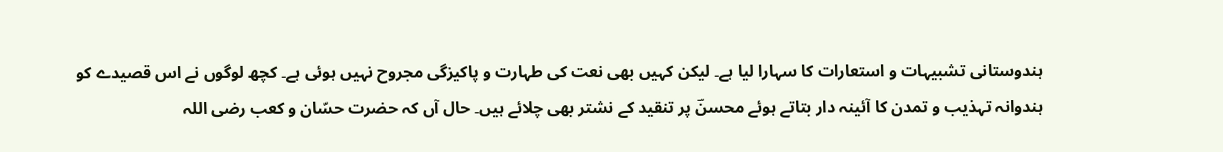ہندوستانی تشبیہات و استعارات کا سہارا لیا ہے۔ لیکن کہیں بھی نعت کی طہارت و پاکیزگی مجروح نہیں ہوئی ہے۔ کچھ لوگوں نے اس قصیدے کو ہندوانہ تہذیب و تمدن کا آئینہ دار بتاتے ہوئے محسنؔ پر تنقید کے نشتر بھی چلائے ہیں۔ حال آں کہ حضرت حسّان و کعب رضی اللہ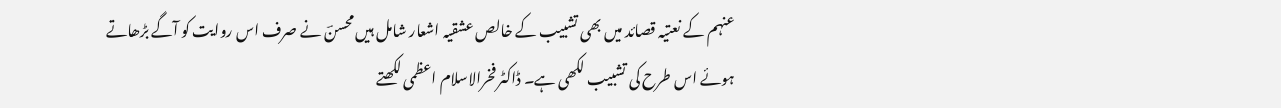عنہم کے نعتیہ قصائد میں بھی تشبیب کے خالص عشقیہ اشعار شامل ہیں محسنؔ نے صرف اس روایت کو آگے بڑھاتے ہوئے اس طرح کی تشبیب لکھی ہے۔ ڈاکٹر فخرالاسلام اعظمی لکھتے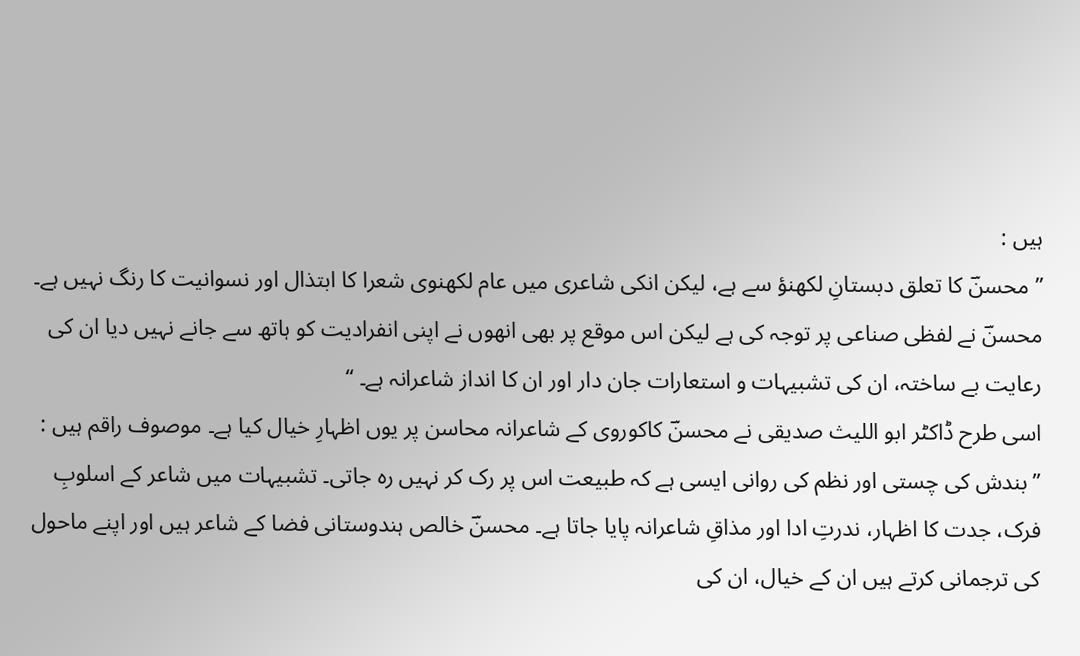ہیں :
’’محسنؔ کا تعلق دبستانِ لکھنؤ سے ہے، لیکن انکی شاعری میں عام لکھنوی شعرا کا ابتذال اور نسوانیت کا رنگ نہیں ہے۔ محسنؔ نے لفظی صناعی پر توجہ کی ہے لیکن اس موقع پر بھی انھوں نے اپنی انفرادیت کو ہاتھ سے جانے نہیں دیا ان کی رعایت بے ساختہ، ان کی تشبیہات و استعارات جان دار اور ان کا انداز شاعرانہ ہے۔ ‘‘
اسی طرح ڈاکٹر ابو اللیث صدیقی نے محسنؔ کاکوروی کے شاعرانہ محاسن پر یوں اظہارِ خیال کیا ہے۔ موصوف راقم ہیں :
’’بندش کی چستی اور نظم کی روانی ایسی ہے کہ طبیعت اس پر رک کر نہیں رہ جاتی۔ تشبیہات میں شاعر کے اسلوبِ فرک، جدت کا اظہار، ندرتِ ادا اور مذاقِ شاعرانہ پایا جاتا ہے۔ محسنؔ خالص ہندوستانی فضا کے شاعر ہیں اور اپنے ماحول کی ترجمانی کرتے ہیں ان کے خیال، ان کی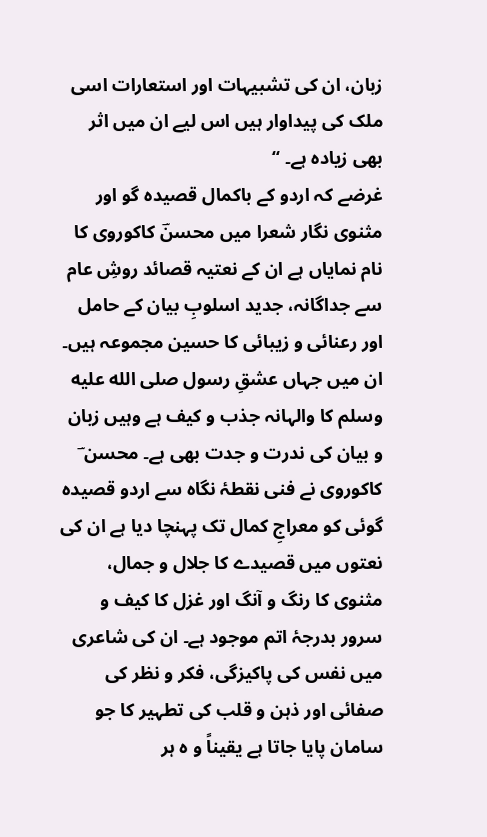زبان، ان کی تشبیہات اور استعارات اسی ملک کی پیداوار ہیں اس لیے ان میں اثر بھی زیادہ ہے۔ ‘‘
غرضے کہ اردو کے باکمال قصیدہ گو اور مثنوی نگار شعرا میں محسنؔ کاکوروی کا نام نمایاں ہے ان کے نعتیہ قصائد روشِ عام سے جداگانہ، جدید اسلوبِ بیان کے حامل اور رعنائی و زیبائی کا حسین مجموعہ ہیں۔ ان میں جہاں عشقِ رسول صلى الله عليه وسلم کا والہانہ جذب و کیف ہے وہیں زبان و بیان کی ندرت و جدت بھی ہے۔ محسن ؔ کاکوروی نے فنی نقطۂ نگاہ سے اردو قصیدہ گوئی کو معراجِ کمال تک پہنچا دیا ہے ان کی نعتوں میں قصیدے کا جلال و جمال، مثنوی کا رنگ و آنگ اور غزل کا کیف و سرور بدرجۂ اتم موجود ہے۔ ان کی شاعری میں نفس کی پاکیزگی، فکر و نظر کی صفائی اور ذہن و قلب کی تطہیر کا جو سامان پایا جاتا ہے یقیناً و ہ ہر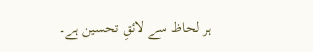ہر لحاظ سے لائقِ تحسین ہے۔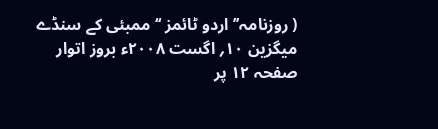( روزنامہ’’ اردو ٹائمز ‘‘ ممبئی کے سنڈے میگزین ۱۰؍ اگست ۲۰۰۸ء بروز اتوار صفحہ ۱۲ پر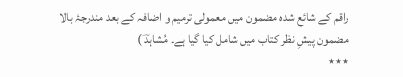راقم کے شائع شدہ مضمون میں معمولی ترمیم و اضافہ کے بعد مندرجۂ بالا مضمون پیشِ نظر کتاب میں شامل کیا گیا ہے۔ مُشاہدؔ )
٭٭٭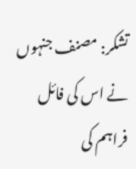تشکر: مصنف جنہوں نے اس کی فائل فراہم کی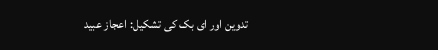تدوین اور ای بک کی تشکیل: اعجاز عبید